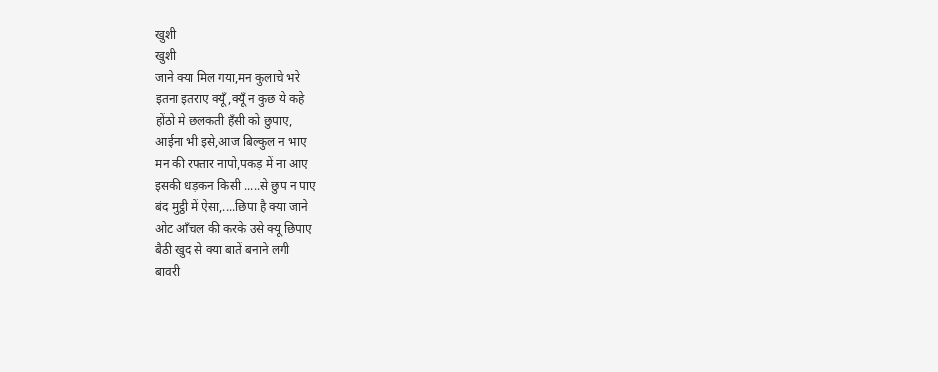खुशी
खुशी
जाने क्या मिल गया,मन कुलाचे भरे
इतना इतराए क्यूँ,क्यूँ न कुछ ये कहे
होंठो मे छलकती हँसी को छुपाए,
आईना भी इसे,आज बिल्कुल न भाए
मन की रफ्तार नापो,पकड़ में ना आए
इसकी धड़कन किसी .....से छुप न पाए
बंद मुट्ठी में ऐसा,....छिपा है क्या जाने
ओट आँचल की करके उसे क्यू छिपाए
बैठी खुद से क्या बातें बनाने लगी
बावरी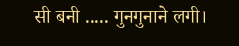सी बनी ..... गुनगुनाने लगी।